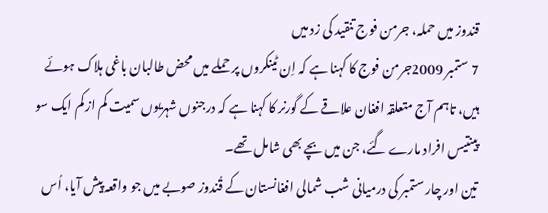قندوز میں حملہ، جرمن فوج تنقید کی زد میں
7 ستمبر 2009جرمن فوج کا کہنا ہے کہ اِن ٹینکروں پر حملے میں محض طالبان باغی ہلاک ہوئے ہیں، تاہم آج متعلقہ افغان علاقے کے گورنر کا کہنا ہے کہ درجنوں شہریوں سمیت کم از کم ایک سو پینتیس افراد مارے گئے، جن میں بچے بھی شامل تھے۔
تین اور چار ستمبر کی درمیانی شب شمالی افغانستان کے قُندوز صوبے میں جو واقعہ پیش آیا، اُس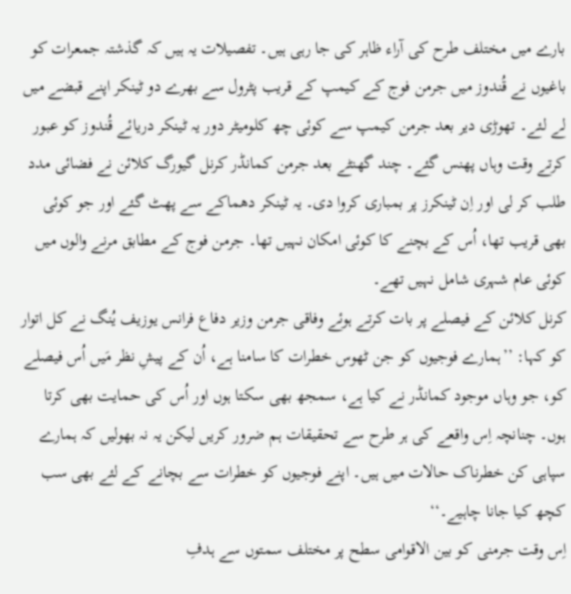بارے میں مختلف طرح کی آراء ظاہر کی جا رہی ہیں۔ تفصیلات یہ ہیں کہ گذشتہ جمعرات کو باغیوں نے قُندوز میں جرمن فوج کے کیمپ کے قریب پٹرول سے بھرے دو ٹینکر اپنے قبضے میں لے لئے۔ تھوڑی دیر بعد جرمن کیمپ سے کوئی چھ کلومیٹر دور یہ ٹینکر دریائے قُندوز کو عبور کرتے وقت وہاں پھنس گئے۔ چند گھنٹے بعد جرمن کمانڈر کرنل گیورگ کلائن نے فضائی مدد طلب کر لی اور اِن ٹینکرز پر بمباری کروا دی۔ یہ ٹینکر دھماکے سے پھٹ گئے اور جو کوئی بھی قریب تھا، اُس کے بچنے کا کوئی امکان نہیں تھا۔ جرمن فوج کے مطابق مرنے والوں میں کوئی عام شہری شامل نہیں تھے۔
کرنل کلائن کے فیصلے پر بات کرتے ہوئے وفاقی جرمن وزیر دفاع فرانس یوزیف یُنگ نے کل اتوار کو کہا: ’’ہمارے فوجیوں کو جن ٹھوس خطرات کا سامنا ہے، اُن کے پیشِ نظر مَیں اُس فیصلے کو، جو وہاں موجود کمانڈر نے کیا ہے، سمجھ بھی سکتا ہوں اور اُس کی حمایت بھی کرتا ہوں۔ چنانچہ اِس واقعے کی ہر طرح سے تحقیقات ہم ضرور کریں لیکن یہ نہ بھولیں کہ ہمارے سپاہی کن خطرناک حالات میں ہیں۔ اپنے فوجیوں کو خطرات سے بچانے کے لئے بھی سب کچھ کیا جانا چاہیے۔‘‘
اِس وقت جرمنی کو بین الاقوامی سطح پر مختلف سمتوں سے ہدفِ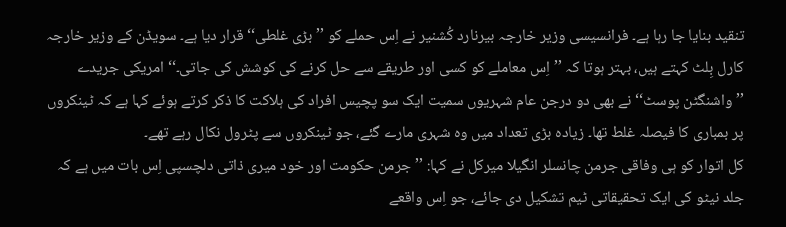تنقید بنایا جا رہا ہے۔ فرانسیسی وزیر خارجہ بیرنارد کُشنیر نے اِس حملے کو ’’بڑی غلطی‘‘ قرار دیا ہے۔ سویڈن کے وزیر خارجہ کارل بِلٹ کہتے ہیں، بہتر ہوتا کہ ’’اِس معاملے کو کسی اور طریقے سے حل کرنے کی کوشش کی جاتی۔‘‘ امریکی جریدے ’’واشنگٹن پوسٹ‘‘ نے بھی دو درجن عام شہریوں سمیت ایک سو پچیس افراد کی ہلاکت کا ذکر کرتے ہوئے کہا ہے کہ ٹینکروں پر بمباری کا فیصلہ غلط تھا۔ زیادہ بڑی تعداد میں وہ شہری مارے گئے، جو ٹینکروں سے پٹرول نکال رہے تھے۔
کل اتوار کو ہی وفاقی جرمن چانسلر انگیلا میرکل نے کہا: ’’جرمن حکومت اور خود میری ذاتی دلچسپی اِس بات میں ہے کہ جلد نیٹو کی ایک تحقیقاتی ٹیم تشکیل دی جائے، جو اِس واقعے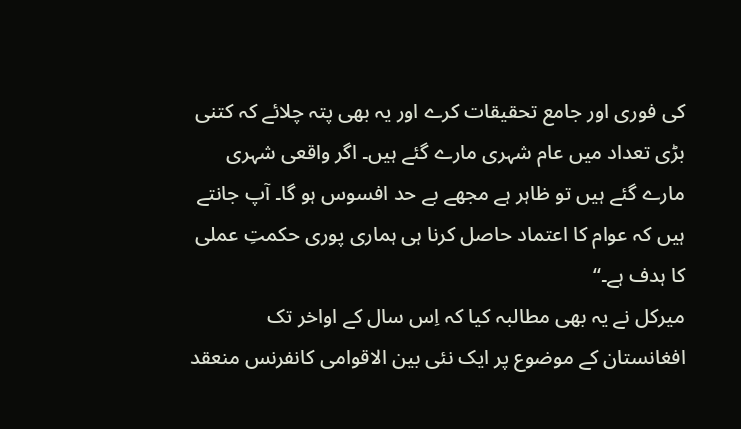کی فوری اور جامع تحقیقات کرے اور یہ بھی پتہ چلائے کہ کتنی بڑی تعداد میں عام شہری مارے گئے ہیں۔ اگر واقعی شہری مارے گئے ہیں تو ظاہر ہے مجھے بے حد افسوس ہو گا۔ آپ جانتے ہیں کہ عوام کا اعتماد حاصل کرنا ہی ہماری پوری حکمتِ عملی کا ہدف ہے۔‘‘
میرکل نے یہ بھی مطالبہ کیا کہ اِس سال کے اواخر تک افغانستان کے موضوع پر ایک نئی بین الاقوامی کانفرنس منعقد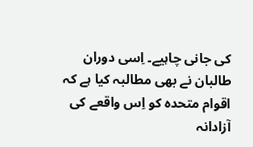کی جانی چاہیے۔ اِسی دوران طالبان نے بھی مطالبہ کیا ہے کہ اقوام متحدہ کو اِس واقعے کی آزادانہ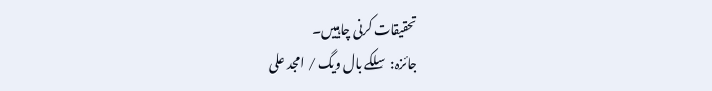تحقیقات کرنی چاہییں۔
جائزہ: سِلکے بال ویگ / امجد علی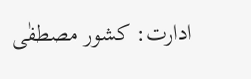ادارت: کشور مصطفٰی